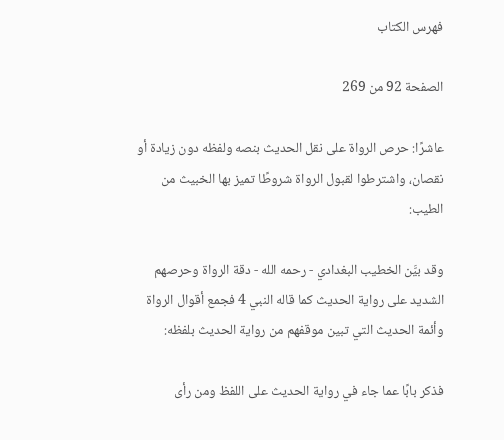فهرس الكتاب

الصفحة 92 من 269

عاشرًا: حرص الرواة على نقل الحديث بنصه ولفظه دون زيادة أو نقصان، واشترطوا لقبول الرواة شروطًا تميز بها الخبيث من الطيب:

وقد بيَّن الخطيب البغدادي - رحمه الله - دقة الرواة وحرصهم الشديد على رواية الحديث كما قاله النبي 4 فجمع أقوال الرواة وأئمة الحديث التي تبين موقفهم من رواية الحديث بلفظه:

فذكر بابًا عما جاء في رواية الحديث على اللفظ ومن رأى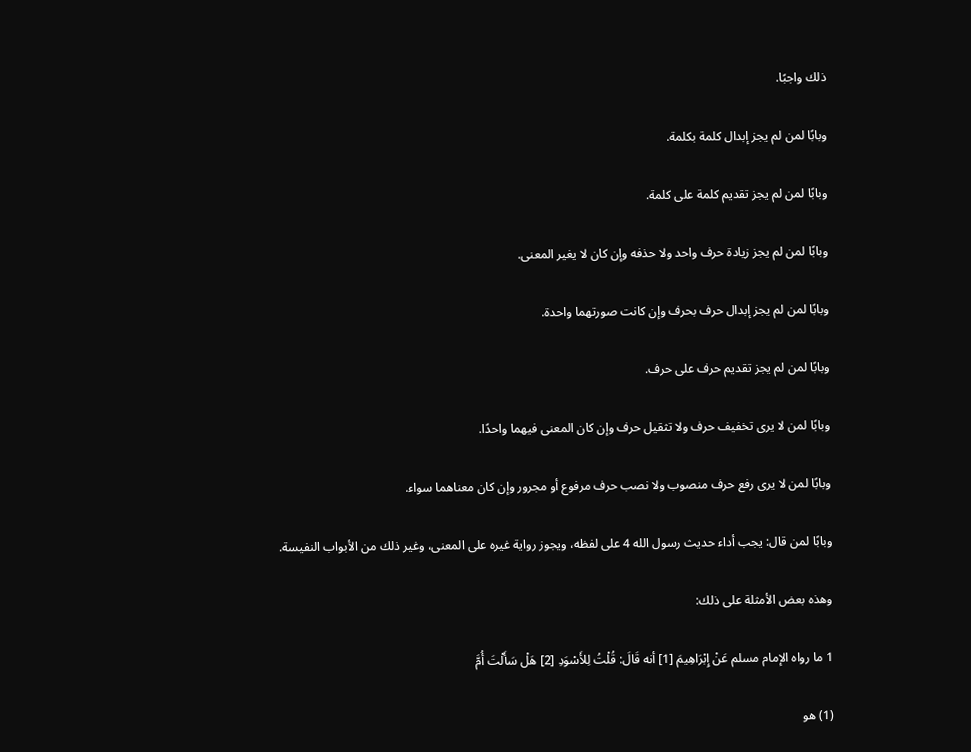ذلك واجبًا.

وبابًا لمن لم يجز إبدال كلمة بكلمة.

وبابًا لمن لم يجز تقديم كلمة على كلمة.

وبابًا لمن لم يجز زيادة حرف واحد ولا حذفه وإن كان لا يغير المعنى.

وبابًا لمن لم يجز إبدال حرف بحرف وإن كانت صورتهما واحدة.

وبابًا لمن لم يجز تقديم حرف على حرف.

وبابًا لمن لا يرى تخفيف حرف ولا تثقيل حرف وإن كان المعنى فيهما واحدًا.

وبابًا لمن لا يرى رفع حرف منصوب ولا نصب حرف مرفوع أو مجرور وإن كان معناهما سواء.

وبابًا لمن قال: يجب أداء حديث رسول الله 4 على لفظه، ويجوز رواية غيره على المعنى، وغير ذلك من الأبواب النفيسة.

وهذه بعض الأمثلة على ذلك:

1 ما رواه الإمام مسلم عَنْ إِبْرَاهِيمَ [1] أنه قَالَ: قُلْتُ لِلأَسْوَدِ [2] هَلْ سَأَلْتَ أُمَّ

(1) هو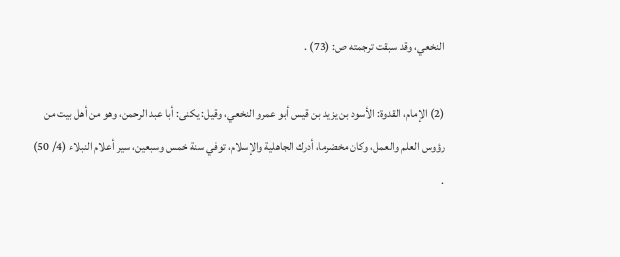النخعي، وقد سبقت ترجمته ص: (73) .

(2) الإمام، القدوة: الأسود بن يزيد بن قيس أبو عمرو النخعي، وقيل: يكنى: أبا عبد الرحمن، وهو من أهل بيت من رؤوس العلم والعمل، وكان مخضرما، أدرك الجاهلية والإسلام، توفي سنة خمس وسبعين، سير أعلام النبلاء (4/ 50) .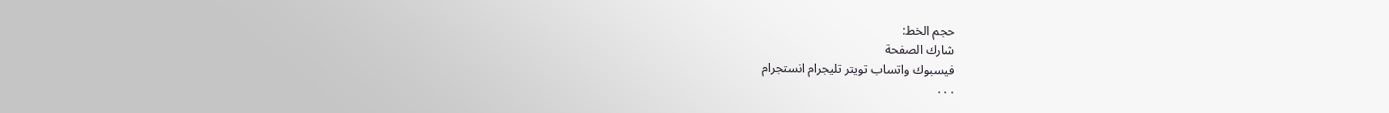حجم الخط:
شارك الصفحة
فيسبوك واتساب تويتر تليجرام انستجرام
. . .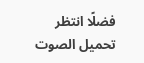فضلًا انتظر تحميل الصوت